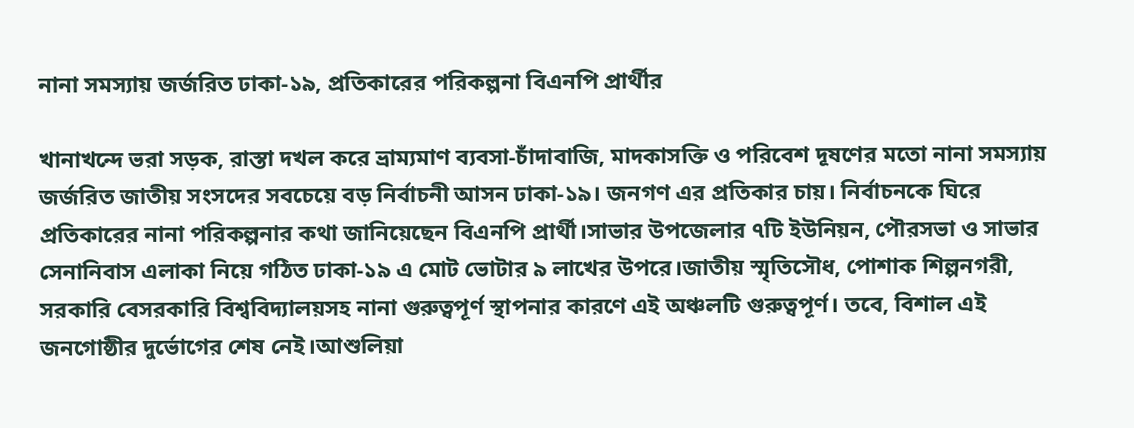নানা সমস্যায় জর্জরিত ঢাকা-১৯, প্রতিকারের পরিকল্পনা বিএনপি প্রার্থীর

খানাখন্দে ভরা সড়ক, রাস্তা দখল করে ভ্রাম্যমাণ ব্যবসা-চাঁদাবাজি, মাদকাসক্তি ও পরিবেশ দূষণের মতো নানা সমস্যায় জর্জরিত জাতীয় সংসদের সবচেয়ে বড় নির্বাচনী আসন ঢাকা-১৯। জনগণ এর প্রতিকার চায়। নির্বাচনকে ঘিরে প্রতিকারের নানা পরিকল্পনার কথা জানিয়েছেন বিএনপি প্রার্থী।সাভার উপজেলার ৭টি ইউনিয়ন, পৌরসভা ও সাভার সেনানিবাস এলাকা নিয়ে গঠিত ঢাকা-১৯ এ মোট ভোটার ৯ লাখের উপরে।জাতীয় স্মৃতিসৌধ, পোশাক শিল্পনগরী, সরকারি বেসরকারি বিশ্ববিদ্যালয়সহ নানা গুরুত্বপূর্ণ স্থাপনার কারণে এই অঞ্চলটি গুরুত্বপূর্ণ। তবে, বিশাল এই জনগোষ্ঠীর দুর্ভোগের শেষ নেই।আশুলিয়া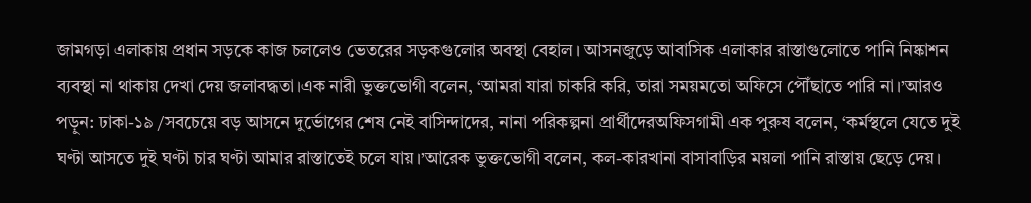জামগড়া এলাকায় প্রধান সড়কে কাজ চললেও ভেতরের সড়কগুলোর অবস্থা বেহাল। আসনজুড়ে আবাসিক এলাকার রাস্তাগুলোতে পানি নিষ্কাশন ব্যবস্থা না থাকায় দেখা দেয় জলাবদ্ধতা।এক নারী ভুক্তভোগী বলেন, ‘আমরা যারা চাকরি করি, তারা সময়মতো অফিসে পৌঁছাতে পারি না।’আরও পড়ুন: ঢাকা-১৯ /সবচেয়ে বড় আসনে দুর্ভোগের শেষ নেই বাসিন্দাদের, নানা পরিকল্পনা প্রার্থীদেরঅফিসগামী এক পুরুষ বলেন, ‘কর্মস্থলে যেতে দুই ঘণ্টা আসতে দুই ঘণ্টা চার ঘণ্টা আমার রাস্তাতেই চলে যায়।’আরেক ভুক্তভোগী বলেন, কল-কারখানা বাসাবাড়ির ময়লা পানি রাস্তায় ছেড়ে দেয়।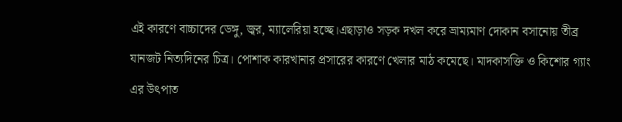এই কারণে বাচ্চাদের ডেঙ্গু, জ্বর, ম্যালেরিয়া হচ্ছে।এছাড়াও সড়ক দখল করে ভ্রাম্যমাণ দোকান বসানোয় তীব্র যানজট নিত্যদিনের চিত্র। পোশাক কারখানার প্রসারের কারণে খেলার মাঠ কমেছে। মাদকাসক্তি ও কিশোর গ্যাং এর উৎপাত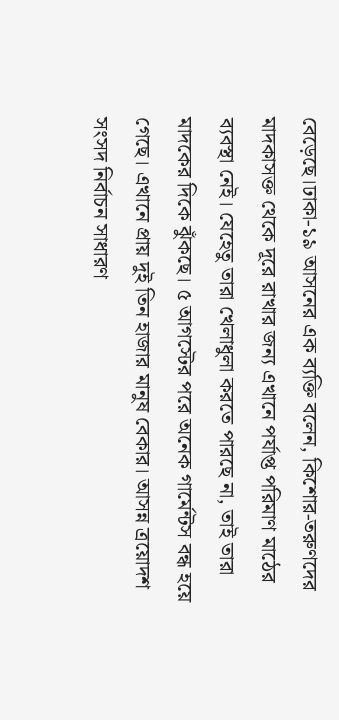বেড়েছে।ঢাকা-১৯ আসনের এক ব্যক্তি বলেন, কিশোর-তরুণদের মাদকাসক্ত থেকে দূরে রাখার জন্য এখানে পর্যাপ্ত পরিমাণ মাঠের ব্যবস্থা নেই। যেহেতু তারা খেলাধুলা করতে পারছে না, তাই তারা মাদকের দিকে ঝুঁকছে। ৫ আগস্টের পরে অনেক গার্মেন্টস বন্ধ হয়ে গেছে। এখানে প্রায় দুই তিন হাজার মানুষ বেকার। আসন্ন ত্রয়োদশ সংসদ নির্বাচন সাধারণ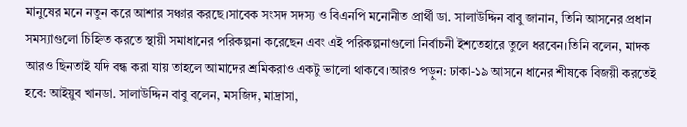মানুষের মনে নতুন করে আশার সঞ্চার করছে।সাবেক সংসদ সদস্য ও বিএনপি মনোনীত প্রার্থী ডা. সালাউদ্দিন বাবু জানান, তিনি আসনের প্রধান সমস্যাগুলো চিহ্নিত করতে স্থায়ী সমাধানের পরিকল্পনা করেছেন এবং এই পরিকল্পনাগুলো নির্বাচনী ইশতেহারে তুলে ধরবেন।তিনি বলেন, মাদক আরও ছিনতাই যদি বন্ধ করা যায় তাহলে আমাদের শ্রমিকরাও একটু ভালো থাকবে।আরও পড়ুন: ঢাকা-১৯ আসনে ধানের শীষকে বিজয়ী করতেই হবে: আইয়ুব খানডা. সালাউদ্দিন বাবু বলেন, মসজিদ, মাদ্রাসা,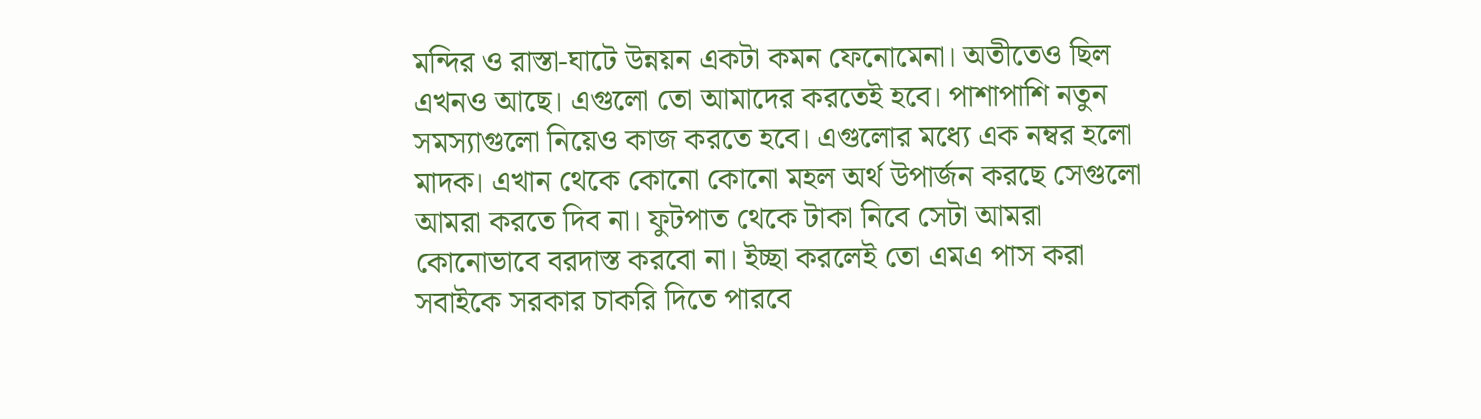মন্দির ও রাস্তা-ঘাটে উন্নয়ন একটা কমন ফেনোমেনা। অতীতেও ছিল এখনও আছে। এগুলো তো আমাদের করতেই হবে। পাশাপাশি নতুন সমস্যাগুলো নিয়েও কাজ করতে হবে। এগুলোর মধ্যে এক নম্বর হলো মাদক। এখান থেকে কোনো কোনো মহল অর্থ উপার্জন করছে সেগুলো আমরা করতে দিব না। ফুটপাত থেকে টাকা নিবে সেটা আমরা কোনোভাবে বরদাস্ত করবো না। ইচ্ছা করলেই তো এমএ পাস করা সবাইকে সরকার চাকরি দিতে পারবে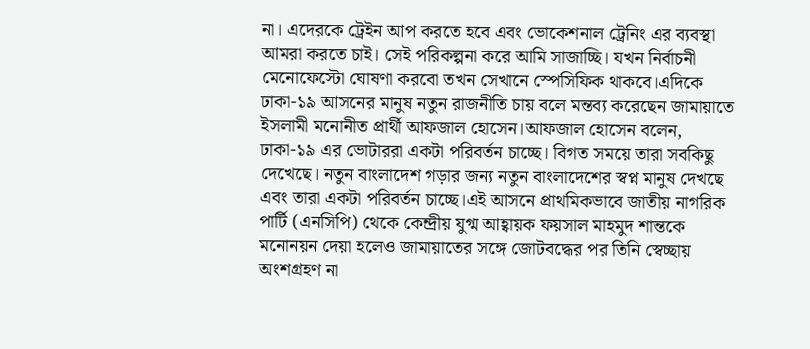না। এদেরকে ট্রেইন আপ করতে হবে এবং ভোকেশনাল ট্রেনিং এর ব্যবস্থা আমরা করতে চাই। সেই পরিকল্পনা করে আমি সাজাচ্ছি। যখন নির্বাচনী মেনোফেস্টো ঘোষণা করবো তখন সেখানে স্পেসিফিক থাকবে।এদিকে ঢাকা-১৯ আসনের মানুষ নতুন রাজনীতি চায় বলে মন্তব্য করেছেন জামায়াতে ইসলামী মনোনীত প্রার্থী আফজাল হোসেন।আফজাল হোসেন বলেন, ঢাকা-১৯ এর ভোটাররা একটা পরিবর্তন চাচ্ছে। বিগত সময়ে তারা সবকিছু দেখেছে। নতুন বাংলাদেশ গড়ার জন্য নতুন বাংলাদেশের স্বপ্ন মানুষ দেখছে এবং তারা একটা পরিবর্তন চাচ্ছে।এই আসনে প্রাথমিকভাবে জাতীয় নাগরিক পার্টি (এনসিপি) থেকে কেন্দ্রীয় যুগ্ম আহ্বায়ক ফয়সাল মাহমুদ শান্তকে মনোনয়ন দেয়া হলেও জামায়াতের সঙ্গে জোটবদ্ধের পর তিনি স্বেচ্ছায় অংশগ্রহণ না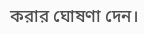করার ঘোষণা দেন।